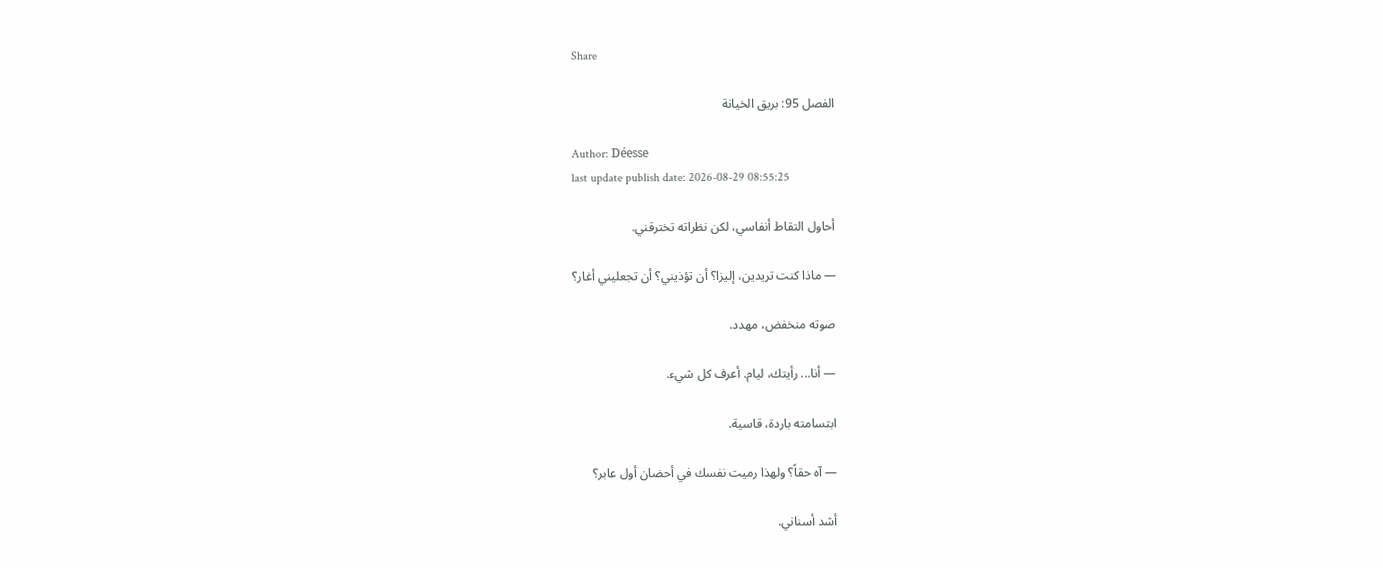Share

الفصل 95: بريق الخيانة

Author: Déesse
last update publish date: 2026-08-29 08:55:25

أحاول التقاط أنفاسي، لكن نظراته تخترقني.

— ماذا كنت تريدين، إليزا؟ أن تؤذيني؟ أن تجعليني أغار؟

صوته منخفض، مهدد.

— أنا... رأيتك، ليام. أعرف كل شيء.

ابتسامته باردة، قاسية.

— آه حقاً؟ ولهذا رميت نفسك في أحضان أول عابر؟

أشد أسناني.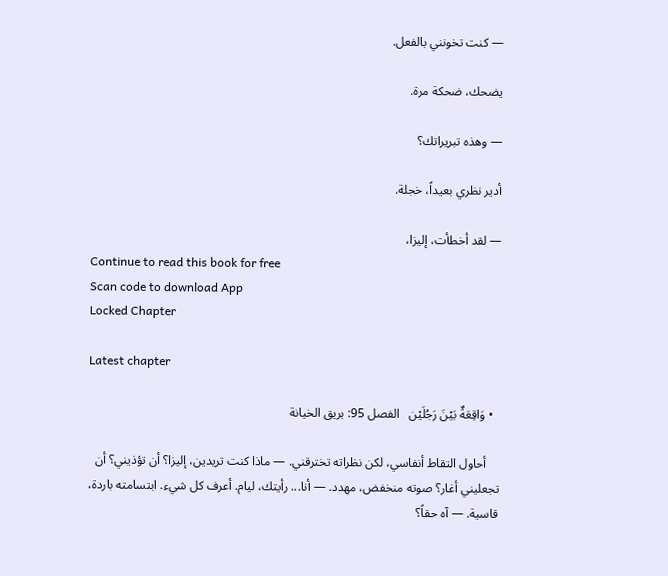— كنت تخونني بالفعل.

يضحك، ضحكة مرة.

— وهذه تبريراتك؟

أدير نظري بعيداً، خجلة.

— لقد أخطأت، إليزا،
Continue to read this book for free
Scan code to download App
Locked Chapter

Latest chapter

  • وَاقِعَةٌ بَيْنَ رَجُلَيْن   الفصل 95: بريق الخيانة

    أحاول التقاط أنفاسي، لكن نظراته تخترقني. — ماذا كنت تريدين، إليزا؟ أن تؤذيني؟ أن تجعليني أغار؟ صوته منخفض، مهدد. — أنا... رأيتك، ليام. أعرف كل شيء. ابتسامته باردة، قاسية. — آه حقاً؟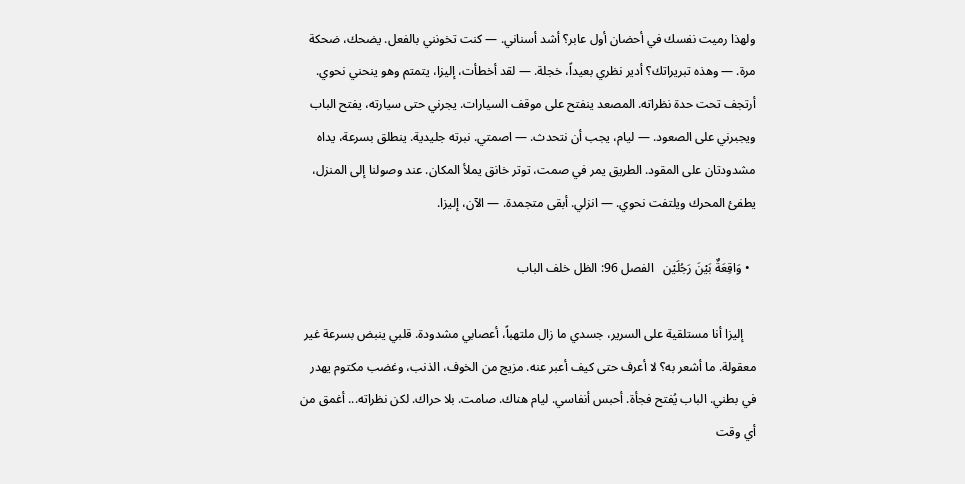ولهذا رميت نفسك في أحضان أول عابر؟ أشد أسناني. — كنت تخونني بالفعل. يضحك، ضحكة مرة. — وهذه تبريراتك؟ أدير نظري بعيداً، خجلة. — لقد أخطأت، إليزا، يتمتم وهو ينحني نحوي. أرتجف تحت حدة نظراته. المصعد ينفتح على موقف السيارات. يجرني حتى سيارته، يفتح الباب ويجبرني على الصعود. — ليام، يجب أن نتحدث. — اصمتي. نبرته جليدية. ينطلق بسرعة، يداه مشدودتان على المقود. الطريق يمر في صمت، توتر خانق يملأ المكان. عند وصولنا إلى المنزل، يطفئ المحرك ويلتفت نحوي. — انزلي. أبقى متجمدة. — الآن، إليزا.

  • وَاقِعَةٌ بَيْنَ رَجُلَيْن   الفصل 96: الظل خلف الباب

    إليزا أنا مستلقية على السرير، جسدي ما زال ملتهباً، أعصابي مشدودة. قلبي ينبض بسرعة غير معقولة. ما أشعر به؟ لا أعرف حتى كيف أعبر عنه. مزيج من الخوف، الذنب، وغضب مكتوم يهدر في بطني. الباب يُفتح فجأة. أحبس أنفاسي. ليام هناك. صامت. بلا حراك. لكن نظراته... أغمق من أي وقت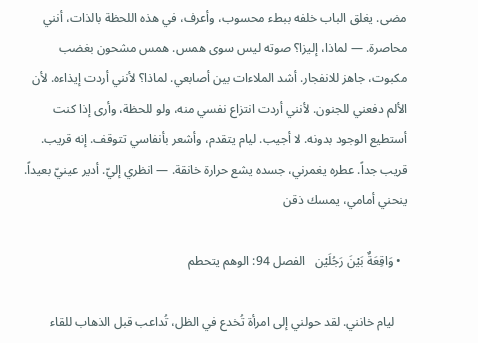مضى. يغلق الباب خلفه ببطء محسوب، وأعرف، في هذه اللحظة بالذات، أنني محاصرة. — لماذا، إليزا؟ صوته ليس سوى همس. همس مشحون بغضب مكبوت، جاهز للانفجار. أشد الملاءات بين أصابعي. لماذا؟ لأنني أردت إيذاءه. لأن الألم دفعني للجنون. لأنني أردت انتزاع نفسي منه، ولو للحظة، وأرى إذا كنت أستطيع الوجود بدونه. لا أجيب. ليام يتقدم، وأشعر بأنفاسي تتوقف. إنه قريب. قريب جداً. عطره يغمرني، جسده يشع حرارة خانقة. — انظري إليّ. أدير عينيّ بعيداً. ينحني أمامي، يمسك ذقن

  • وَاقِعَةٌ بَيْنَ رَجُلَيْن   الفصل 94: الوهم يتحطم

    ليام خانني. لقد حولني إلى امرأة تُخدع في الظل، تُداعب قبل الذهاب للقاء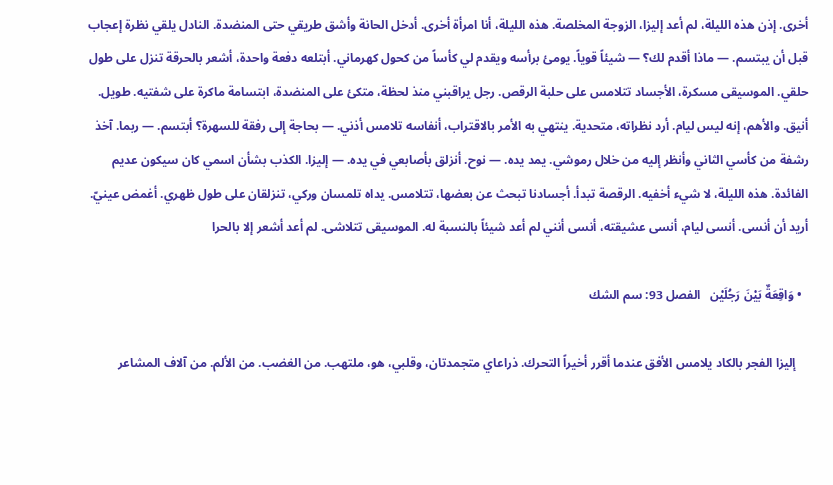أخرى. إذن هذه الليلة، لم أعد إليزا، الزوجة المخلصة. هذه الليلة، أنا امرأة أخرى. أدخل الحانة وأشق طريقي حتى المنضدة. النادل يلقي نظرة إعجاب قبل أن يبتسم. — ماذا أقدم لك؟ — شيئاً قوياً. يومئ برأسه ويقدم لي كأساً من كحول كهرماني. أبتلعه دفعة واحدة، أشعر بالحرقة تنزل على طول حلقي. الموسيقى مسكرة، الأجساد تتلامس على حلبة الرقص. رجل يراقبني منذ لحظة، متكئ على المنضدة، ابتسامة ماكرة على شفتيه. طويل. أنيق. والأهم، إنه ليس ليام. أرد نظراته، متحدية. ينتهي به الأمر بالاقتراب، أنفاسه تلامس أذني. — بحاجة إلى رفقة للسهرة؟ أبتسم. — ربما. آخذ رشفة من كأسي الثاني وأنظر إليه من خلال رموشي. يمد يده. — نوح. أنزلق بأصابعي في يده. — إليزا. الكذب بشأن اسمي كان سيكون عديم الفائدة. هذه الليلة، لا شيء أخفيه. الرقصة تبدأ. أجسادنا تبحث عن بعضها، تتلامس. يداه تلمسان وركي، تنزلقان على طول ظهري. أغمض عينيّ. أريد أن أنسى. أنسى ليام، أنسى عشيقته، أنسى أنني لم أعد شيئاً بالنسبة له. الموسيقى تتلاشى. لم أعد أشعر إلا بالحرا

  • وَاقِعَةٌ بَيْنَ رَجُلَيْن   الفصل 93: سم الشك

    إليزا الفجر بالكاد يلامس الأفق عندما أقرر أخيراً التحرك. ذراعاي متجمدتان، وقلبي، هو، ملتهب. من الغضب. من الألم. من آلاف المشاعر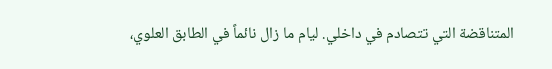المتناقضة التي تتصادم في داخلي. ليام ما زال نائماً في الطابق العلوي،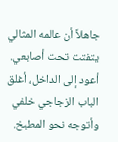جاهلاً أن عالمه المثالي يتفتت تحت أصابعي. أعود إلى الداخل، أغلق الباب الزجاجي خلفي وأتوجه نحو المطبخ.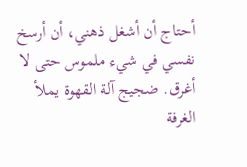أحتاج أن أشغل ذهني، أن أرسخ نفسي في شيء ملموس حتى لا أغرق. ضجيج آلة القهوة يملأ الغرفة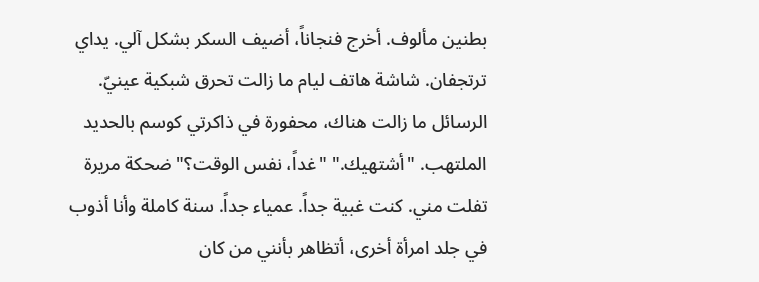بطنين مألوف. أخرج فنجاناً، أضيف السكر بشكل آلي. يداي ترتجفان. شاشة هاتف ليام ما زالت تحرق شبكية عينيّ. الرسائل ما زالت هناك، محفورة في ذاكرتي كوسم بالحديد الملتهب. "أشتهيك." "غداً، نفس الوقت؟" ضحكة مريرة تفلت مني. كنت غبية جداً. عمياء جداً. سنة كاملة وأنا أذوب في جلد امرأة أخرى، أتظاهر بأنني من كان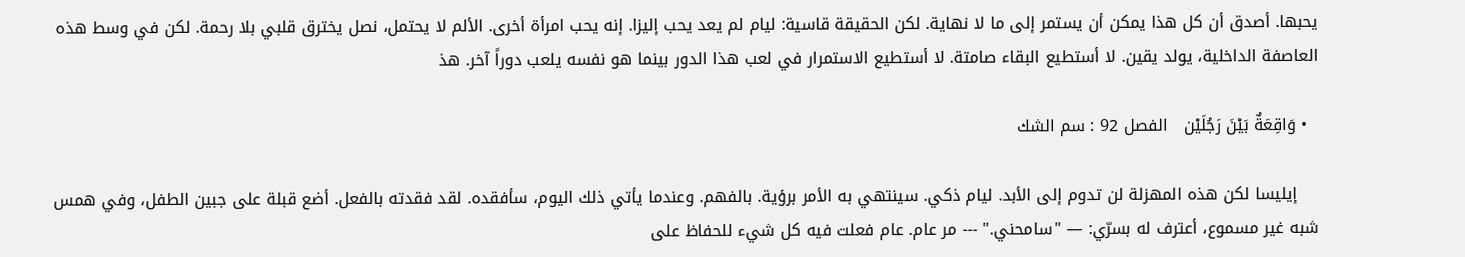يحبها. أصدق أن كل هذا يمكن أن يستمر إلى ما لا نهاية. لكن الحقيقة قاسية: ليام لم يعد يحب إليزا. إنه يحب امرأة أخرى. الألم لا يحتمل، نصل يخترق قلبي بلا رحمة. لكن في وسط هذه العاصفة الداخلية، يولد يقين. لا أستطيع البقاء صامتة. لا أستطيع الاستمرار في لعب هذا الدور بينما هو نفسه يلعب دوراً آخر. هذ

  • وَاقِعَةٌ بَيْنَ رَجُلَيْن   الفصل 92 : سم الشك

    إيليسا لكن هذه المهزلة لن تدوم إلى الأبد. ليام ذكي. سينتهي به الأمر برؤية. بالفهم. وعندما يأتي ذلك اليوم، سأفقده. لقد فقدته بالفعل. أضع قبلة على جبين الطفل، وفي همس شبه غير مسموع، أعترف له بسرّي: — "سامحني." --- مر عام. عام فعلت فيه كل شيء للحفاظ على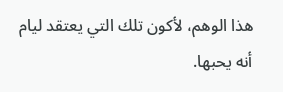هذا الوهم، لأكون تلك التي يعتقد ليام أنه يحبها.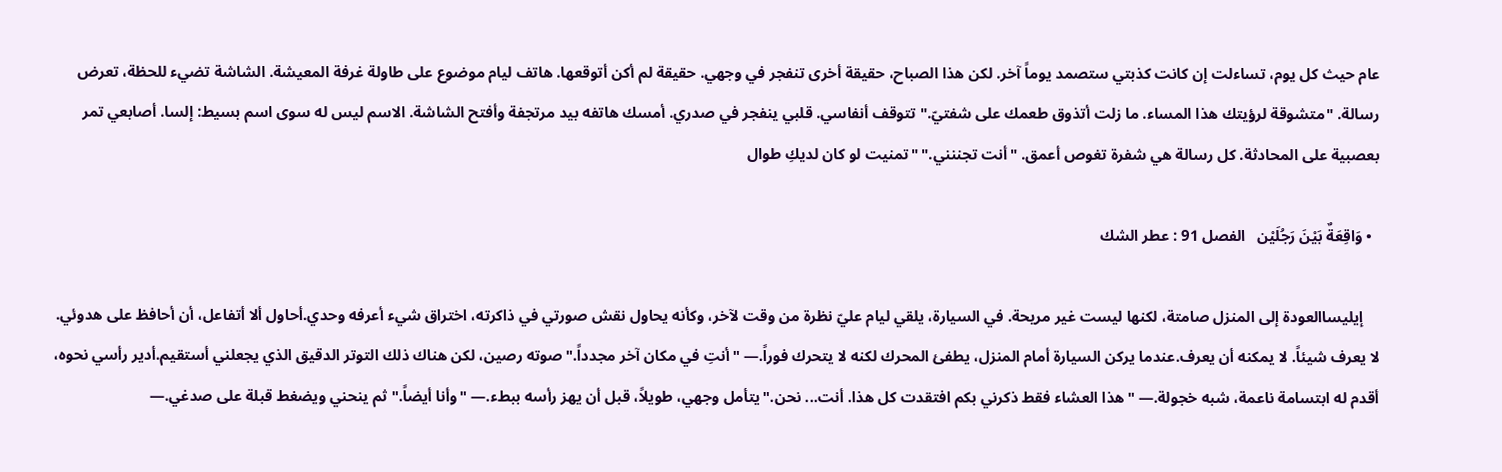عام حيث كل يوم، تساءلت إن كانت كذبتي ستصمد يوماً آخر. لكن هذا الصباح، حقيقة أخرى تنفجر في وجهي. حقيقة لم أكن أتوقعها. هاتف ليام موضوع على طاولة غرفة المعيشة. الشاشة تضيء للحظة، تعرض رسالة. "متشوقة لرؤيتك هذا المساء. ما زلت أتذوق طعمك على شفتيّ." تتوقف أنفاسي. قلبي ينفجر في صدري. أمسك هاتفه بيد مرتجفة وأفتح الشاشة. الاسم ليس له سوى اسم بسيط: إلسا. أصابعي تمر بعصبية على المحادثة. كل رسالة هي شفرة تغوص أعمق. "أنت تجننني." "تمنيت لو كان لديكِ طوال

  • وَاقِعَةٌ بَيْنَ رَجُلَيْن   الفصل 91 : عطر الشك

    إيليساالعودة إلى المنزل صامتة، لكنها ليست غير مريحة. في السيارة، يلقي ليام عليّ نظرة من وقت لآخر، وكأنه يحاول نقش صورتي في ذاكرته، اختراق شيء أعرفه وحدي.أحاول ألا أتفاعل، أن أحافظ على هدوئي. لا يعرف شيئاً. لا يمكنه أن يعرف.عندما يركن السيارة أمام المنزل، يطفئ المحرك لكنه لا يتحرك فوراً.— "أنتِ في مكان آخر مجدداً."صوته رصين، لكن هناك ذلك التوتر الدقيق الذي يجعلني أستقيم.أدير رأسي نحوه، أقدم له ابتسامة ناعمة، شبه خجولة.— "هذا العشاء فقط ذكرني بكم افتقدت كل هذا. أنت... نحن."يتأمل وجهي، طويلاً، قبل أن يهز رأسه ببطء.— "وأنا أيضاً."ثم ينحني ويضغط قبلة على صدغي.—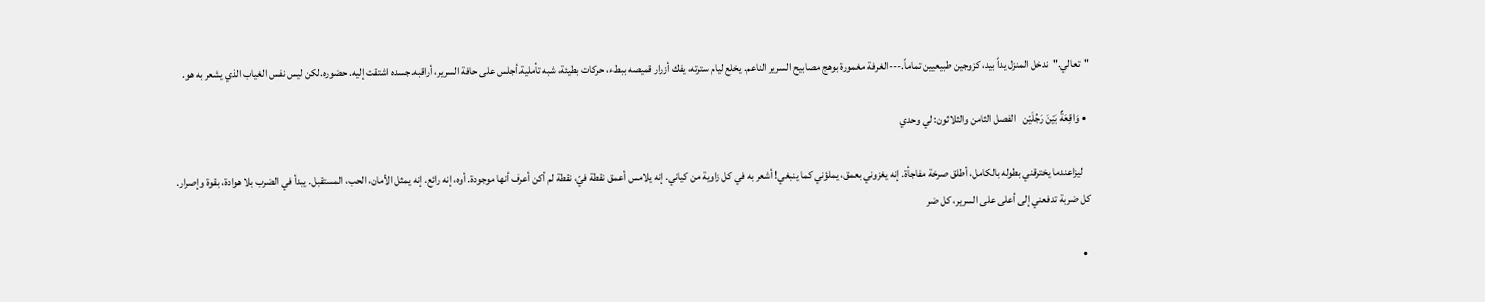"تعالي."ندخل المنزل يداً بيد، كزوجين طبيعيين تماماً.---الغرفة مغمورة بوهج مصابيح السرير الناعم. يخلع ليام سترته، يفك أزرار قميصه ببطء، حركات بطيئة، شبه تأملية.أجلس على حافة السرير، أراقبه.جسده اشتقت إليه. حضوره.لكن ليس نفس الغياب الذي يشعر به هو.

  • وَاقِعَةٌ بَيْنَ رَجُلَيْن   الفصل الثامن والثلاثون: لي وحدي

    ليزاعندما يخترقني بطوله بالكامل، أطلق صرخة مفاجأة. إنه يغزوني بعمق، يملؤني كما ينبغي! أشعر به في كل زاوية من كياني. إنه يلامس أعمق نقطة فيّ، نقطة لم أكن أعرف أنها موجودة. أوه، إنه رائع. إنه يمثل الأمان، الحب، المستقبل. يبدأ في الضرب بلا هوادة، بقوة وإصرار. كل ضربة تدفعني إلى أعلى على السرير، كل ضر

  •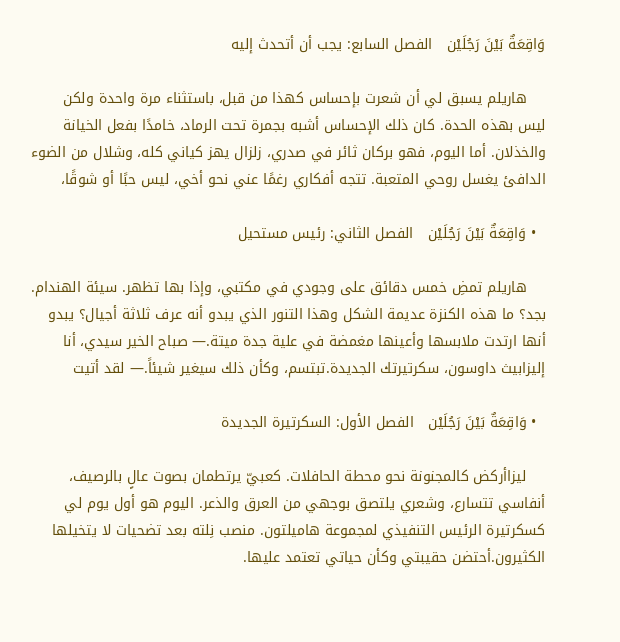وَاقِعَةٌ بَيْنَ رَجُلَيْن   الفصل السابع: يجب أن أتحدث إليه

    هاريلم يسبق لي أن شعرت بإحساس كهذا من قبل، باستثناء مرة واحدة ولكن ليس بهذه الحدة. كان ذلك الإحساس أشبه بجمرة تحت الرماد، خامدًا بفعل الخيانة والخذلان. أما اليوم، فهو بركان ثائر في صدري، زلزال يهز كياني كله، وشلال من الضوء الدافئ يغسل روحي المتعبة. تتجه أفكاري رغمًا عني نحو أخي، ليس حبًا أو شوقًا،

  • وَاقِعَةٌ بَيْنَ رَجُلَيْن   الفصل الثاني: رئيس مستحيل

    هاريلم تمضِ خمس دقائق على وجودي في مكتبي، وإذا بها تظهر. سيئة الهندام. بجد؟ ما هذه الكنزة عديمة الشكل وهذا التنور الذي يبدو أنه عرف ثلاثة أجيال؟ يبدو أنها ارتدت ملابسها وأعينها مغمضة في علية جدة ميتة.— صباح الخير سيدي، أنا إليزابيث داوسون، سكرتيرتك الجديدة.تبتسم، وكأن ذلك سيغير شيئاً.— لقد أتيت

  • وَاقِعَةٌ بَيْنَ رَجُلَيْن   الفصل الأول: السكرتيرة الجديدة

    ليزاأركض كالمجنونة نحو محطة الحافلات. كعبيّ يرتطمان بصوت عالٍ بالرصيف، أنفاسي تتسارع، وشعري يلتصق بوجهي من العرق والذعر. اليوم هو أول يوم لي كسكرتيرة الرئيس التنفيذي لمجموعة هاميلتون. منصب نِلته بعد تضحيات لا يتخيلها الكثيرون.أحتضن حقيبتي وكأن حياتي تعتمد عليها.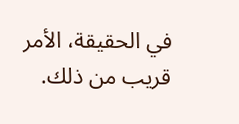في الحقيقة، الأمر قريب من ذلك.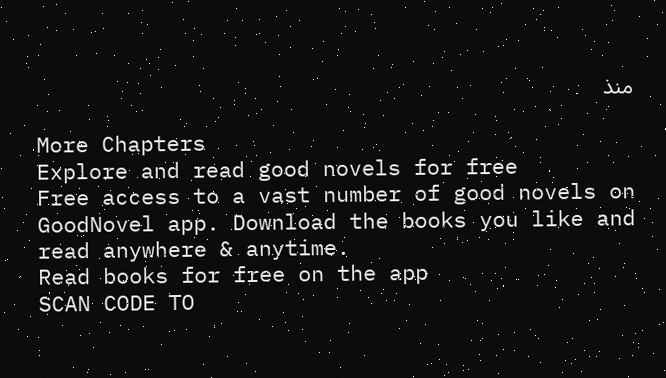منذ

More Chapters
Explore and read good novels for free
Free access to a vast number of good novels on GoodNovel app. Download the books you like and read anywhere & anytime.
Read books for free on the app
SCAN CODE TO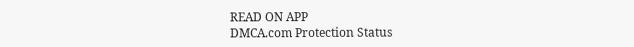READ ON APP
DMCA.com Protection Status